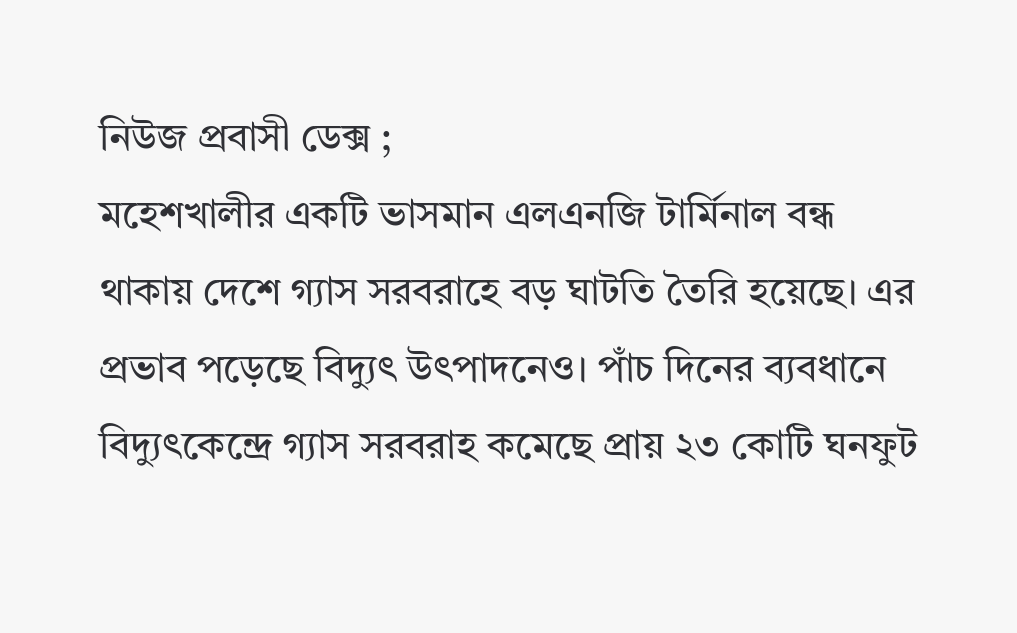নিউজ প্রবাসী ডেক্স ;
মহেশখালীর একটি ভাসমান এলএনজি টার্মিনাল বন্ধ থাকায় দেশে গ্যাস সরবরাহে বড় ঘাটতি তৈরি হয়েছে। এর প্রভাব পড়েছে বিদ্যুৎ উৎপাদনেও। পাঁচ দিনের ব্যবধানে বিদ্যুৎকেন্দ্রে গ্যাস সরবরাহ কমেছে প্রায় ২৩ কোটি ঘনফুট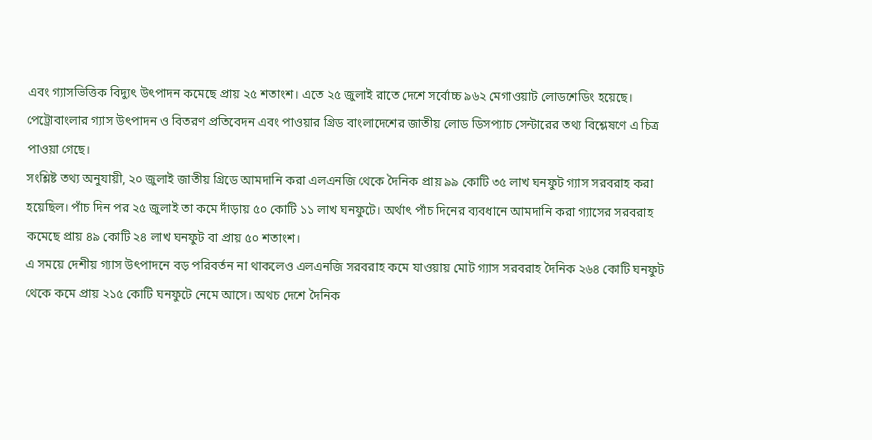এবং গ্যাসভিত্তিক বিদ্যুৎ উৎপাদন কমেছে প্রায় ২৫ শতাংশ। এতে ২৫ জুলাই রাতে দেশে সর্বোচ্চ ৯৬২ মেগাওয়াট লোডশেডিং হয়েছে।
পেট্রোবাংলার গ্যাস উৎপাদন ও বিতরণ প্রতিবেদন এবং পাওয়ার গ্রিড বাংলাদেশের জাতীয় লোড ডিসপ্যাচ সেন্টারের তথ্য বিশ্লেষণে এ চিত্র পাওয়া গেছে।
সংশ্লিষ্ট তথ্য অনুযায়ী, ২০ জুলাই জাতীয় গ্রিডে আমদানি করা এলএনজি থেকে দৈনিক প্রায় ৯৯ কোটি ৩৫ লাখ ঘনফুট গ্যাস সরবরাহ করা হয়েছিল। পাঁচ দিন পর ২৫ জুলাই তা কমে দাঁড়ায় ৫০ কোটি ১১ লাখ ঘনফুটে। অর্থাৎ পাঁচ দিনের ব্যবধানে আমদানি করা গ্যাসের সরবরাহ কমেছে প্রায় ৪৯ কোটি ২৪ লাখ ঘনফুট বা প্রায় ৫০ শতাংশ।
এ সময়ে দেশীয় গ্যাস উৎপাদনে বড় পরিবর্তন না থাকলেও এলএনজি সরবরাহ কমে যাওয়ায় মোট গ্যাস সরবরাহ দৈনিক ২৬৪ কোটি ঘনফুট থেকে কমে প্রায় ২১৫ কোটি ঘনফুটে নেমে আসে। অথচ দেশে দৈনিক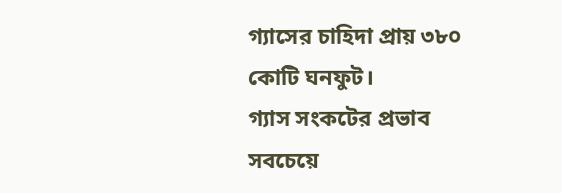গ্যাসের চাহিদা প্রায় ৩৮০ কোটি ঘনফুট।
গ্যাস সংকটের প্রভাব সবচেয়ে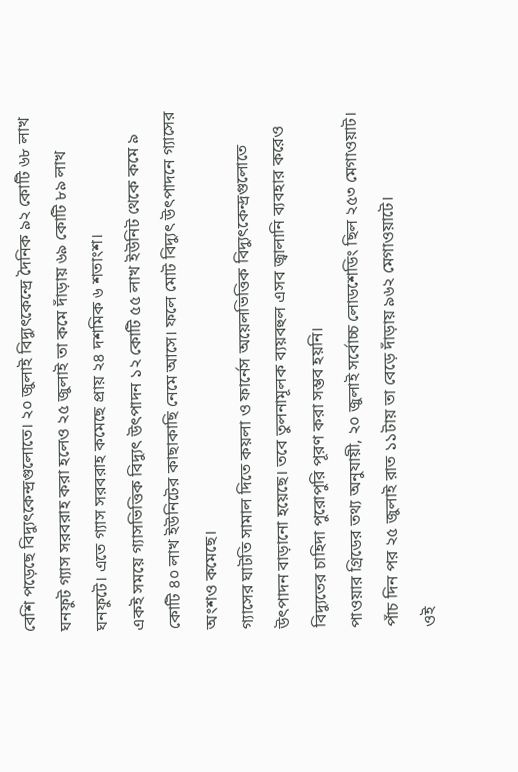বেশি পড়েছে বিদ্যুৎকেন্দ্রগুলোতে। ২০ জুলাই বিদ্যুৎকেন্দ্রে দৈনিক ৯২ কোটি ৬৮ লাখ ঘনফুট গ্যাস সরবরাহ করা হলেও ২৫ জুলাই তা কমে দাঁড়ায় ৬৯ কোটি ৮৯ লাখ ঘনফুটে। এতে গ্যাস সরবরাহ কমেছে প্রায় ২৪ দশমিক ৬ শতাংশ।
একই সময়ে গ্যাসভিত্তিক বিদ্যুৎ উৎপাদন ১২ কোটি ৫৫ লাখ ইউনিট থেকে কমে ৯ কোটি ৪০ লাখ ইউনিটের কাছাকাছি নেমে আসে। ফলে মোট বিদ্যুৎ উৎপাদনে গ্যাসের অংশও কমেছে।
গ্যাসের ঘাটতি সামাল দিতে কয়লা ও ফার্নেস অয়েলভিত্তিক বিদ্যুৎকেন্দ্রগুলোতে উৎপাদন বাড়ানো হয়েছে। তবে তুলনামূলক ব্যয়বহুল এসব জ্বালানি ব্যবহার করেও বিদ্যুতের চাহিদা পুরোপুরি পূরণ করা সম্ভব হয়নি।
পাওয়ার গ্রিডের তথ্য অনুযায়ী, ২০ জুলাই সর্বোচ্চ লোডশেডিং ছিল ২৫৩ মেগাওয়াট। পাঁচ দিন পর ২৫ জুলাই রাত ১১টায় তা বেড়ে দাঁড়ায় ৯৬২ মেগাওয়াটে।
ওই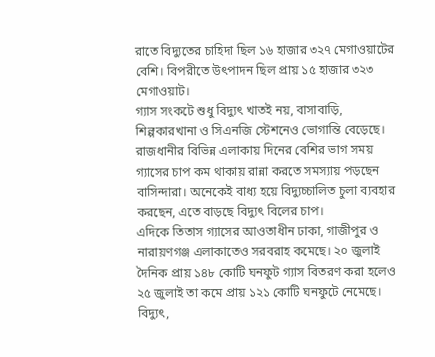রাতে বিদ্যুতের চাহিদা ছিল ১৬ হাজার ৩২৭ মেগাওয়াটের বেশি। বিপরীতে উৎপাদন ছিল প্রায় ১৫ হাজার ৩২৩ মেগাওয়াট।
গ্যাস সংকটে শুধু বিদ্যুৎ খাতই নয়, বাসাবাড়ি, শিল্পকারখানা ও সিএনজি স্টেশনেও ভোগান্তি বেড়েছে। রাজধানীর বিভিন্ন এলাকায় দিনের বেশির ভাগ সময় গ্যাসের চাপ কম থাকায় রান্না করতে সমস্যায় পড়ছেন বাসিন্দারা। অনেকেই বাধ্য হয়ে বিদ্যুচ্চালিত চুলা ব্যবহার করছেন, এতে বাড়ছে বিদ্যুৎ বিলের চাপ।
এদিকে তিতাস গ্যাসের আওতাধীন ঢাকা, গাজীপুর ও নারায়ণগঞ্জ এলাকাতেও সরবরাহ কমেছে। ২০ জুলাই দৈনিক প্রায় ১৪৮ কোটি ঘনফুট গ্যাস বিতরণ করা হলেও ২৫ জুলাই তা কমে প্রায় ১২১ কোটি ঘনফুটে নেমেছে।
বিদ্যুৎ,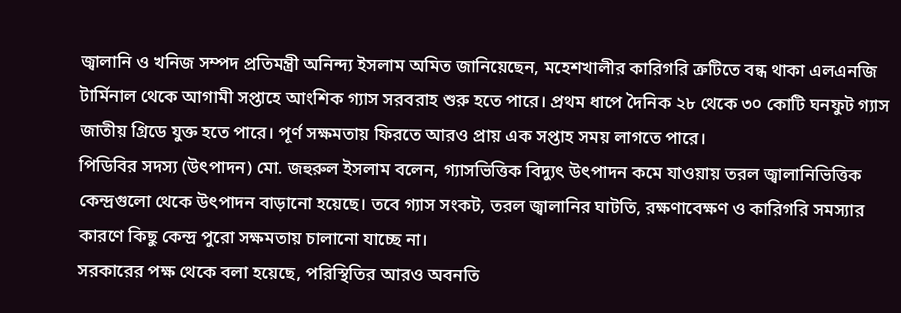জ্বালানি ও খনিজ সম্পদ প্রতিমন্ত্রী অনিন্দ্য ইসলাম অমিত জানিয়েছেন, মহেশখালীর কারিগরি ত্রুটিতে বন্ধ থাকা এলএনজি টার্মিনাল থেকে আগামী সপ্তাহে আংশিক গ্যাস সরবরাহ শুরু হতে পারে। প্রথম ধাপে দৈনিক ২৮ থেকে ৩০ কোটি ঘনফুট গ্যাস জাতীয় গ্রিডে যুক্ত হতে পারে। পূর্ণ সক্ষমতায় ফিরতে আরও প্রায় এক সপ্তাহ সময় লাগতে পারে।
পিডিবির সদস্য (উৎপাদন) মো. জহুরুল ইসলাম বলেন, গ্যাসভিত্তিক বিদ্যুৎ উৎপাদন কমে যাওয়ায় তরল জ্বালানিভিত্তিক কেন্দ্রগুলো থেকে উৎপাদন বাড়ানো হয়েছে। তবে গ্যাস সংকট, তরল জ্বালানির ঘাটতি, রক্ষণাবেক্ষণ ও কারিগরি সমস্যার কারণে কিছু কেন্দ্র পুরো সক্ষমতায় চালানো যাচ্ছে না।
সরকারের পক্ষ থেকে বলা হয়েছে, পরিস্থিতির আরও অবনতি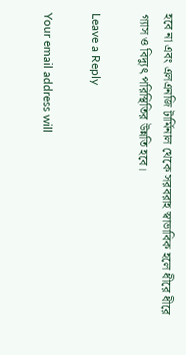হবে না এবং এলএনজি টার্মিনাল থেকে সরবরাহ স্বাভাবিক হলে ধীরে ধীরে গ্যাস ও বিদ্যুৎ পরিস্থিতির উন্নতি হবে।

Leave a Reply

Your email address will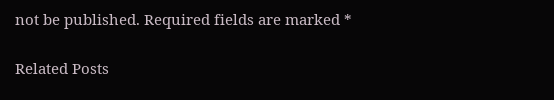not be published. Required fields are marked *

Related Posts